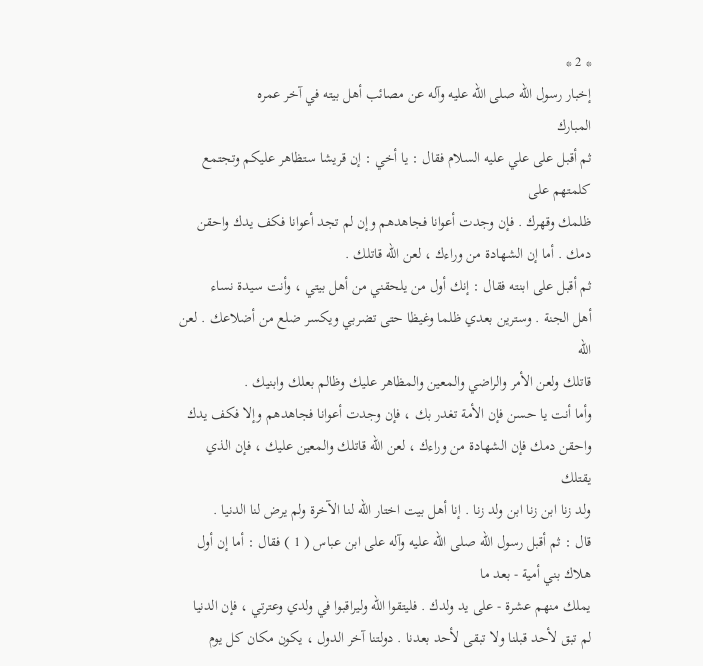* 2 *
إخبار رسول الله صلى الله عليه وآله عن مصائب أهل بيته في آخر عمره
المبارك
ثم أقبل على علي عليه السلام فقال : يا أخي : إن قريشا ستظاهر عليكم وتجتمع كلمتهم على
ظلمك وقهرك . فإن وجدت أعوانا فجاهدهم وإن لم تجد أعوانا فكف يدك واحقن
دمك . أما إن الشهادة من وراءك ، لعن الله قاتلك .
ثم أقبل على ابنته فقال : إنك أول من يلحقني من أهل بيتي ، وأنت سيدة نساء
أهل الجنة . وسترين بعدي ظلما وغيظا حتى تضربي ويكسر ضلع من أضلاعك . لعن الله
قاتلك ولعن الأمر والراضي والمعين والمظاهر عليك وظالم بعلك وابنيك .
وأما أنت يا حسن فإن الأمة تغدر بك ، فإن وجدت أعوانا فجاهدهم وإلا فكف يدك
واحقن دمك فإن الشهادة من وراءك ، لعن الله قاتلك والمعين عليك ، فإن الذي يقتلك
ولد زنا ابن زنا ابن ولد زنا . إنا أهل بيت اختار الله لنا الآخرة ولم يرض لنا الدنيا .
قال : ثم أقبل رسول الله صلى الله عليه وآله على ابن عباس ( 1 ) فقال : أما إن أول هلاك بني أمية - بعد ما
يملك منهم عشرة - على يد ولدك . فليتقوا الله وليراقبوا في ولدي وعترتي ، فإن الدنيا
لم تبق لأحد قبلنا ولا تبقى لأحد بعدنا . دولتنا آخر الدول ، يكون مكان كل يوم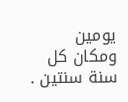يومين
ومكان كل سنة سنتين .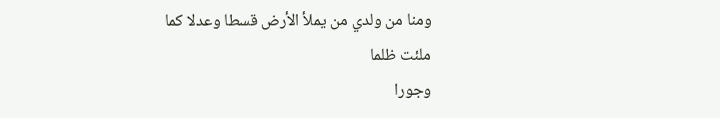ومنا من ولدي من يملأ الأرض قسطا وعدلا كما ملئت ظلما
وجورا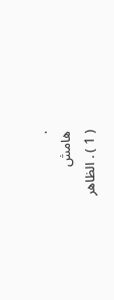.
هامش
( 1 ) . الظاهر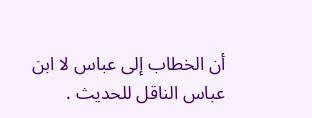أن الخطاب إلى عباس لا ابن عباس الناقل للحديث .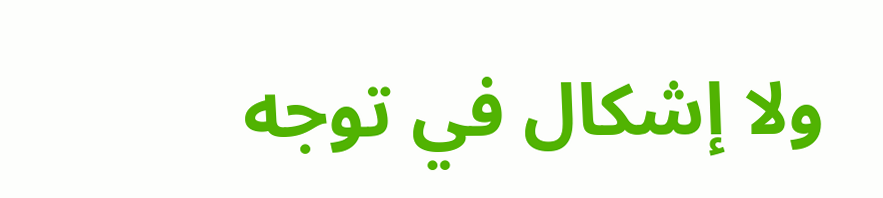ولا إشكال في توجه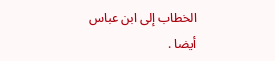الخطاب إلى ابن عباس
أيضا .